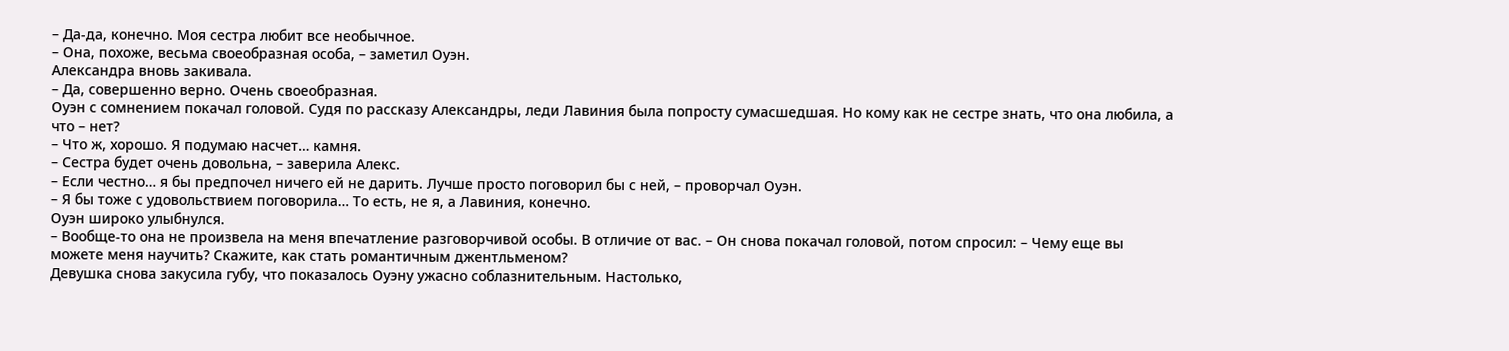– Да-да, конечно. Моя сестра любит все необычное.
– Она, похоже, весьма своеобразная особа, – заметил Оуэн.
Александра вновь закивала.
– Да, совершенно верно. Очень своеобразная.
Оуэн с сомнением покачал головой. Судя по рассказу Александры, леди Лавиния была попросту сумасшедшая. Но кому как не сестре знать, что она любила, а что – нет?
– Что ж, хорошо. Я подумаю насчет… камня.
– Сестра будет очень довольна, – заверила Алекс.
– Если честно… я бы предпочел ничего ей не дарить. Лучше просто поговорил бы с ней, – проворчал Оуэн.
– Я бы тоже с удовольствием поговорила… То есть, не я, а Лавиния, конечно.
Оуэн широко улыбнулся.
– Вообще-то она не произвела на меня впечатление разговорчивой особы. В отличие от вас. – Он снова покачал головой, потом спросил: – Чему еще вы можете меня научить? Скажите, как стать романтичным джентльменом?
Девушка снова закусила губу, что показалось Оуэну ужасно соблазнительным. Настолько,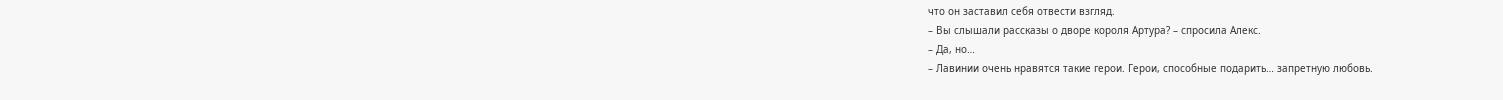что он заставил себя отвести взгляд.
– Вы слышали рассказы о дворе короля Артура? – спросила Алекс.
– Да, но…
– Лавинии очень нравятся такие герои. Герои, способные подарить… запретную любовь.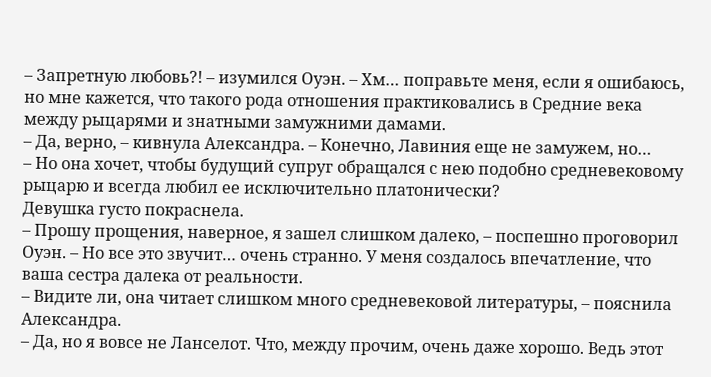– Запретную любовь?! – изумился Оуэн. – Хм… поправьте меня, если я ошибаюсь, но мне кажется, что такого рода отношения практиковались в Средние века между рыцарями и знатными замужними дамами.
– Да, верно, – кивнула Александра. – Конечно, Лавиния еще не замужем, но…
– Но она хочет, чтобы будущий супруг обращался с нею подобно средневековому рыцарю и всегда любил ее исключительно платонически?
Девушка густо покраснела.
– Прошу прощения, наверное, я зашел слишком далеко, – поспешно проговорил Оуэн. – Но все это звучит… очень странно. У меня создалось впечатление, что ваша сестра далека от реальности.
– Видите ли, она читает слишком много средневековой литературы, – пояснила Александра.
– Да, но я вовсе не Ланселот. Что, между прочим, очень даже хорошо. Ведь этот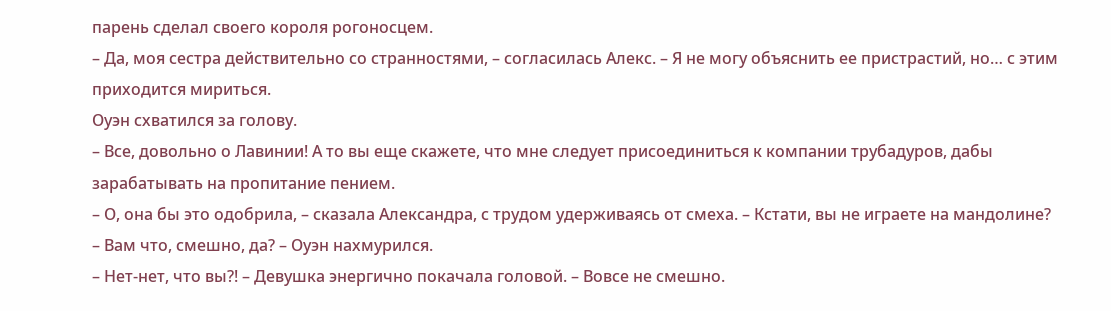парень сделал своего короля рогоносцем.
– Да, моя сестра действительно со странностями, – согласилась Алекс. – Я не могу объяснить ее пристрастий, но… с этим приходится мириться.
Оуэн схватился за голову.
– Все, довольно о Лавинии! А то вы еще скажете, что мне следует присоединиться к компании трубадуров, дабы зарабатывать на пропитание пением.
– О, она бы это одобрила, – сказала Александра, с трудом удерживаясь от смеха. – Кстати, вы не играете на мандолине?
– Вам что, смешно, да? – Оуэн нахмурился.
– Нет-нет, что вы?! – Девушка энергично покачала головой. – Вовсе не смешно.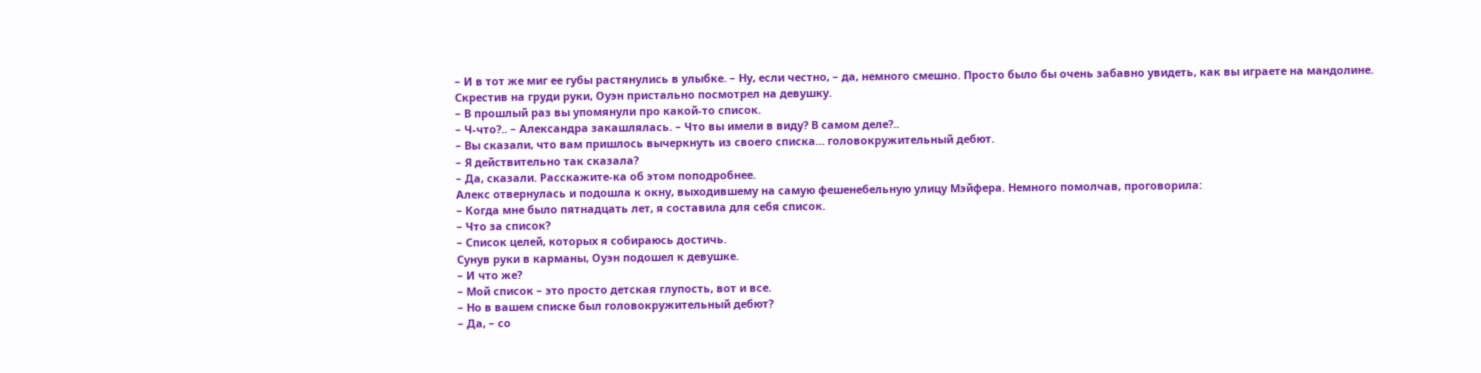– И в тот же миг ее губы растянулись в улыбке. – Ну, если честно, – да, немного смешно. Просто было бы очень забавно увидеть, как вы играете на мандолине.
Скрестив на груди руки, Оуэн пристально посмотрел на девушку.
– В прошлый раз вы упомянули про какой-то список.
– Ч-что?.. – Александра закашлялась. – Что вы имели в виду? В самом деле?..
– Вы сказали, что вам пришлось вычеркнуть из своего списка… головокружительный дебют.
– Я действительно так сказала?
– Да, сказали. Расскажите-ка об этом поподробнее.
Алекс отвернулась и подошла к окну, выходившему на самую фешенебельную улицу Мэйфера. Немного помолчав, проговорила:
– Когда мне было пятнадцать лет, я составила для себя список.
– Что за список?
– Список целей, которых я собираюсь достичь.
Сунув руки в карманы, Оуэн подошел к девушке.
– И что же?
– Мой список – это просто детская глупость, вот и все.
– Но в вашем списке был головокружительный дебют?
– Да, – со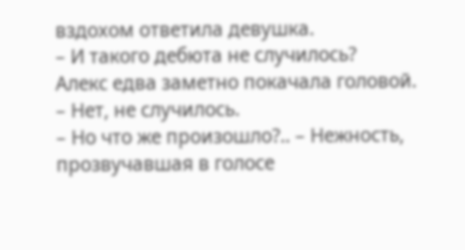вздохом ответила девушка.
– И такого дебюта не случилось?
Алекс едва заметно покачала головой.
– Нет, не случилось.
– Но что же произошло?.. – Нежность, прозвучавшая в голосе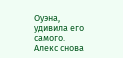Оуэна, удивила его самого.
Алекс снова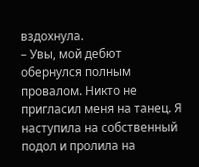вздохнула.
– Увы, мой дебют обернулся полным провалом. Никто не пригласил меня на танец. Я наступила на собственный подол и пролила на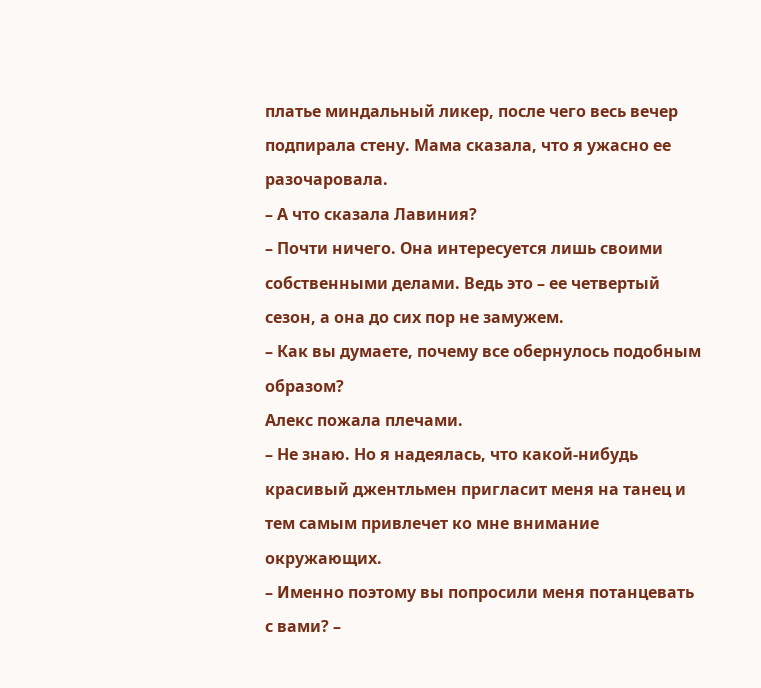платье миндальный ликер, после чего весь вечер подпирала стену. Мама сказала, что я ужасно ее разочаровала.
– А что сказала Лавиния?
– Почти ничего. Она интересуется лишь своими собственными делами. Ведь это – ее четвертый сезон, а она до сих пор не замужем.
– Как вы думаете, почему все обернулось подобным образом?
Алекс пожала плечами.
– Не знаю. Но я надеялась, что какой-нибудь красивый джентльмен пригласит меня на танец и тем самым привлечет ко мне внимание окружающих.
– Именно поэтому вы попросили меня потанцевать с вами? –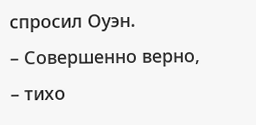спросил Оуэн.
– Совершенно верно, – тихо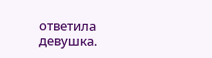ответила девушка.